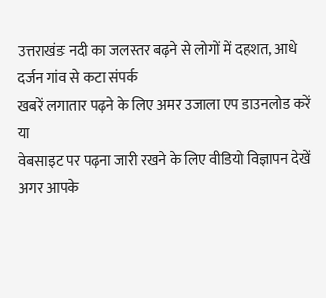उत्तराखंडः नदी का जलस्तर बढ़ने से लोगों में दहशत, आधे दर्जन गांव से कटा संपर्क
खबरें लगातार पढ़ने के लिए अमर उजाला एप डाउनलोड करें
या
वेबसाइट पर पढ़ना जारी रखने के लिए वीडियो विज्ञापन देखें
अगर आपके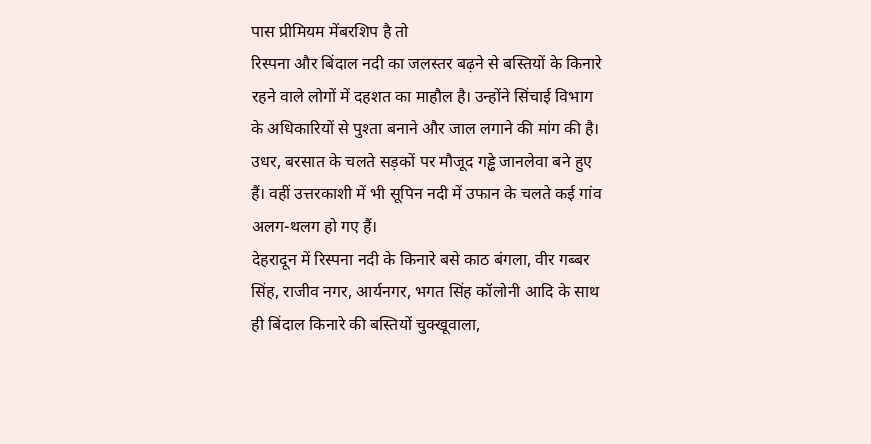पास प्रीमियम मेंबरशिप है तो
रिस्पना और बिंदाल नदी का जलस्तर बढ़ने से बस्तियों के किनारे रहने वाले लोगों में दहशत का माहौल है। उन्होंने सिंचाई विभाग के अधिकारियों से पुश्ता बनाने और जाल लगाने की मांग की है। उधर, बरसात के चलते सड़कों पर मौजूद गड्ढे जानलेवा बने हुए हैं। वहीं उत्तरकाशी में भी सूपिन नदी में उफान के चलते कई गांव अलग-थलग हो गए हैं।
देहरादून में रिस्पना नदी के किनारे बसे काठ बंगला, वीर गब्बर सिंह, राजीव नगर, आर्यनगर, भगत सिंह कॉलोनी आदि के साथ ही बिंदाल किनारे की बस्तियों चुक्खूवाला,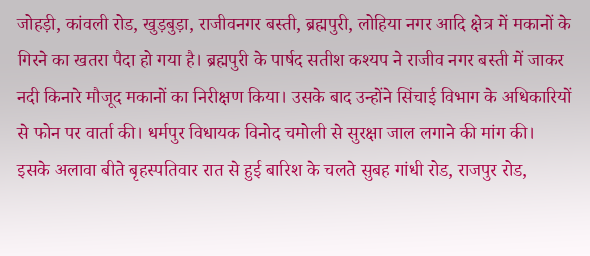जोहड़ी, कांवली रोड, खुड़बुड़ा, राजीवनगर बस्ती, ब्रह्मपुरी, लोहिया नगर आदि क्षेत्र में मकानों के गिरने का खतरा पैदा हो गया है। ब्रह्मपुरी के पार्षद सतीश कश्यप ने राजीव नगर बस्ती में जाकर नदी किनारे मौजूद मकानों का निरीक्षण किया। उसके बाद उन्होंने सिंचाई विभाग के अधिकारियों से फोन पर वार्ता की। धर्मपुर विधायक विनोद चमोली से सुरक्षा जाल लगाने की मांग की।
इसके अलावा बीते बृहस्पतिवार रात से हुई बारिश के चलते सुबह गांधी रोड, राजपुर रोड,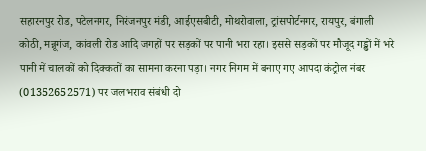सहारनपुर रोड, पटेलनगर, निरंजनपुर मंडी, आईएसबीटी, मोथरोवाला, ट्रांसपोर्टनगर, रायपुर, बंगाली कोठी, मन्नूगंज, कांवली रोड आदि जगहों पर सड़कों पर पानी भरा रहा। इससे सड़कों पर मौजूद गड्ढों में भरे पानी में चालकों को दिक्कतों का सामना करना पड़ा। नगर निगम में बनाए गए आपदा कंट्रोल नंबर (01352652571) पर जलभराव संबंधी दो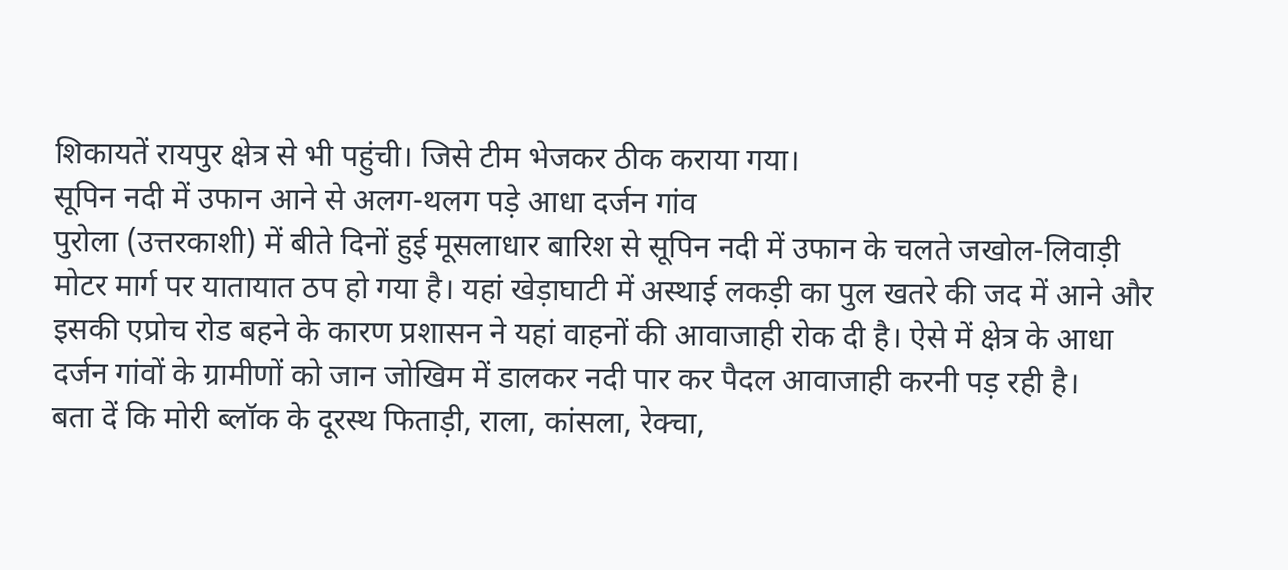शिकायतें रायपुर क्षेत्र से भी पहुंची। जिसे टीम भेजकर ठीक कराया गया।
सूपिन नदी में उफान आने से अलग-थलग पड़े आधा दर्जन गांव
पुरोला (उत्तरकाशी) में बीते दिनों हुई मूसलाधार बारिश से सूपिन नदी में उफान के चलते जखोल-लिवाड़ी मोटर मार्ग पर यातायात ठप हो गया है। यहां खेड़ाघाटी में अस्थाई लकड़ी का पुल खतरे की जद में आने और इसकी एप्रोच रोड बहने के कारण प्रशासन ने यहां वाहनों की आवाजाही रोक दी है। ऐसे में क्षेत्र के आधा दर्जन गांवों के ग्रामीणों को जान जोखिम में डालकर नदी पार कर पैदल आवाजाही करनी पड़ रही है।
बता दें कि मोरी ब्लॉक के दूरस्थ फिताड़ी, राला, कांसला, रेक्चा,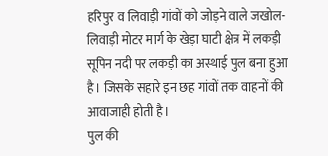हरिपुर व लिवाड़ी गांवों को जोड़ने वाले जखोल-लिवाड़ी मोटर मार्ग के खेड़ा घाटी क्षेत्र में लकड़ी सूपिन नदी पर लकड़ी का अस्थाई पुल बना हुआ है। जिसके सहारे इन छह गांवों तक वाहनों की आवाजाही होती है।
पुल की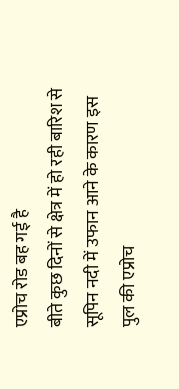एप्रोच रोड बह गई है
बीते कुछ दिनों से क्षेत्र में हो रही बारिश से सूपिन नदी में उफान आने के कारण इस पुल की एप्रोच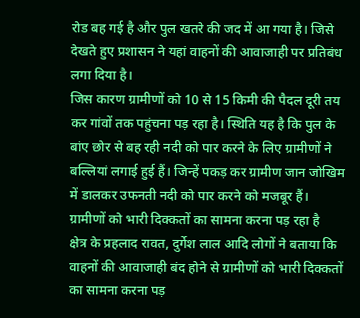रोड बह गई है और पुल खतरे की जद में आ गया है। जिसे देखते हुए प्रशासन ने यहां वाहनों की आवाजाही पर प्रतिबंध लगा दिया है।
जिस कारण ग्रामीणों को 10 से 15 किमी की पैदल दूरी तय कर गांवों तक पहुंचना पड़ रहा है। स्थिति यह है कि पुल के बांए छोर से बह रही नदी को पार करने के लिए ग्रामीणों ने बल्लियां लगाई हुई हैं। जिन्हें पकड़ कर ग्रामीण जान जोखिम में डालकर उफनती नदी को पार करने को मजबूर हैं।
ग्रामीणों को भारी दिक्कतों का सामना करना पड़ रहा है
क्षेत्र के प्रहलाद रावत, दुर्गेश लाल आदि लोगों ने बताया कि वाहनों की आवाजाही बंद होने से ग्रामीणों को भारी दिक्कतों का सामना करना पड़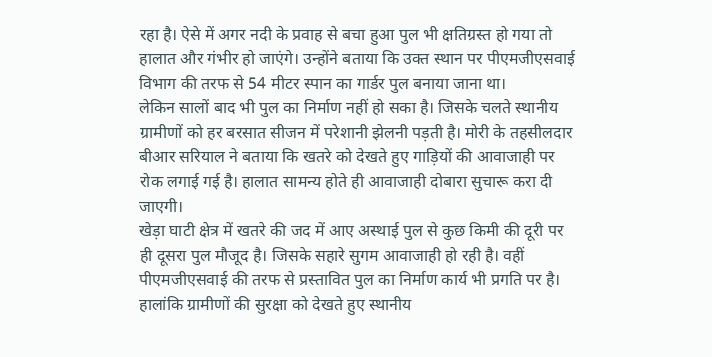रहा है। ऐसे में अगर नदी के प्रवाह से बचा हुआ पुल भी क्षतिग्रस्त हो गया तो हालात और गंभीर हो जाएंगे। उन्होंने बताया कि उक्त स्थान पर पीएमजीएसवाई विभाग की तरफ से 54 मीटर स्पान का गार्डर पुल बनाया जाना था।
लेकिन सालों बाद भी पुल का निर्माण नहीं हो सका है। जिसके चलते स्थानीय ग्रामीणों को हर बरसात सीजन में परेशानी झेलनी पड़ती है। मोरी के तहसीलदार बीआर सरियाल ने बताया कि खतरे को देखते हुए गाड़ियों की आवाजाही पर रोक लगाई गई है। हालात सामन्य होते ही आवाजाही दोबारा सुचारू करा दी जाएगी।
खेड़ा घाटी क्षेत्र में खतरे की जद में आए अस्थाई पुल से कुछ किमी की दूरी पर ही दूसरा पुल मौजूद है। जिसके सहारे सुगम आवाजाही हो रही है। वहीं पीएमजीएसवाई की तरफ से प्रस्तावित पुल का निर्माण कार्य भी प्रगति पर है। हालांकि ग्रामीणों की सुरक्षा को देखते हुए स्थानीय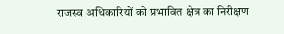राजस्व अधिकारियों को प्रभावित क्षेत्र का निरीक्षण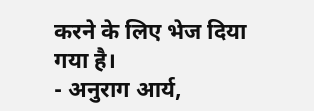करने के लिए भेज दिया गया है।
- अनुराग आर्य,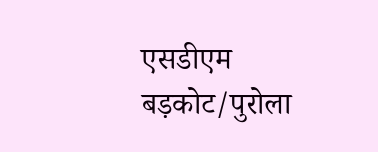एसडीएम बड़कोट/पुरोला